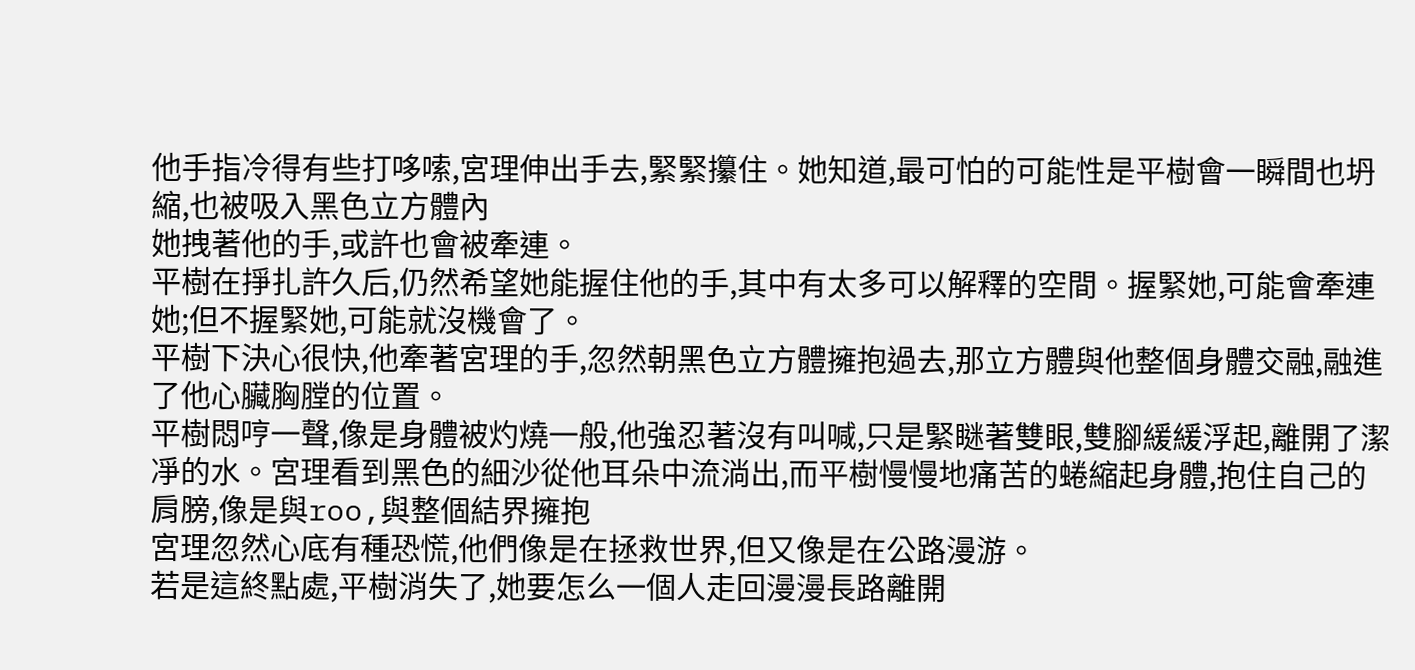他手指冷得有些打哆嗦,宮理伸出手去,緊緊攥住。她知道,最可怕的可能性是平樹會一瞬間也坍縮,也被吸入黑色立方體內
她拽著他的手,或許也會被牽連。
平樹在掙扎許久后,仍然希望她能握住他的手,其中有太多可以解釋的空間。握緊她,可能會牽連她;但不握緊她,可能就沒機會了。
平樹下決心很快,他牽著宮理的手,忽然朝黑色立方體擁抱過去,那立方體與他整個身體交融,融進了他心臟胸膛的位置。
平樹悶哼一聲,像是身體被灼燒一般,他強忍著沒有叫喊,只是緊瞇著雙眼,雙腳緩緩浮起,離開了潔凈的水。宮理看到黑色的細沙從他耳朵中流淌出,而平樹慢慢地痛苦的蜷縮起身體,抱住自己的肩膀,像是與roo,與整個結界擁抱
宮理忽然心底有種恐慌,他們像是在拯救世界,但又像是在公路漫游。
若是這終點處,平樹消失了,她要怎么一個人走回漫漫長路離開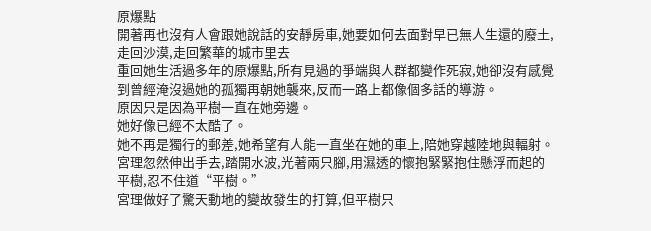原爆點
開著再也沒有人會跟她說話的安靜房車,她要如何去面對早已無人生還的廢土,走回沙漠,走回繁華的城市里去
重回她生活過多年的原爆點,所有見過的爭端與人群都變作死寂,她卻沒有感覺到曾經淹沒過她的孤獨再朝她襲來,反而一路上都像個多話的導游。
原因只是因為平樹一直在她旁邊。
她好像已經不太酷了。
她不再是獨行的郵差,她希望有人能一直坐在她的車上,陪她穿越陸地與輻射。
宮理忽然伸出手去,踏開水波,光著兩只腳,用濕透的懷抱緊緊抱住懸浮而起的平樹,忍不住道“平樹。”
宮理做好了驚天動地的變故發生的打算,但平樹只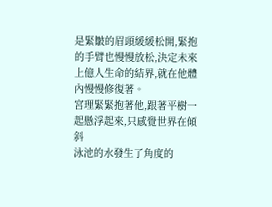是緊皺的眉頭緩緩松開,緊抱的手臂也慢慢放松,決定未來上億人生命的結界,就在他體內慢慢修復著。
宮理緊緊抱著他,跟著平樹一起懸浮起來,只感覺世界在傾斜
泳池的水發生了角度的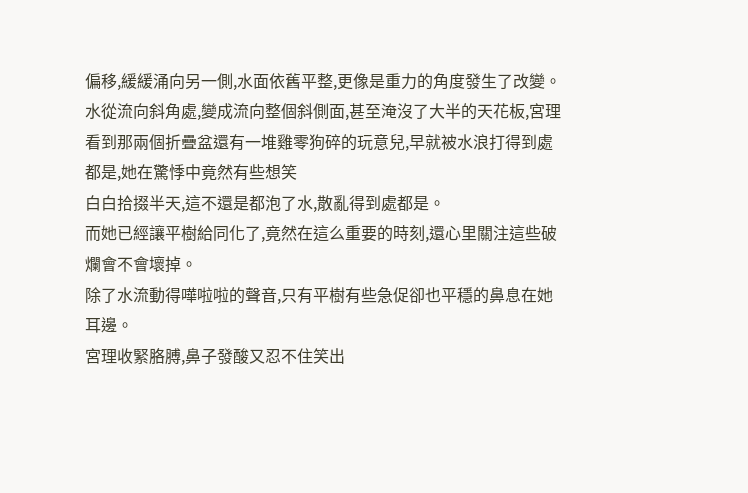偏移,緩緩涌向另一側,水面依舊平整,更像是重力的角度發生了改變。
水從流向斜角處,變成流向整個斜側面,甚至淹沒了大半的天花板,宮理看到那兩個折疊盆還有一堆雞零狗碎的玩意兒,早就被水浪打得到處都是,她在驚悸中竟然有些想笑
白白拾掇半天,這不還是都泡了水,散亂得到處都是。
而她已經讓平樹給同化了,竟然在這么重要的時刻,還心里關注這些破爛會不會壞掉。
除了水流動得嘩啦啦的聲音,只有平樹有些急促卻也平穩的鼻息在她耳邊。
宮理收緊胳膊,鼻子發酸又忍不住笑出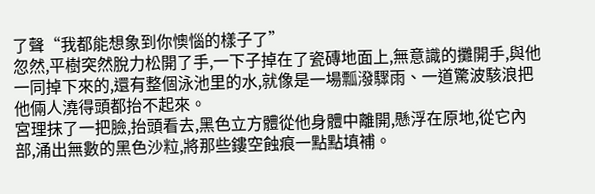了聲“我都能想象到你懊惱的樣子了”
忽然,平樹突然脫力松開了手,一下子掉在了瓷磚地面上,無意識的攤開手,與他一同掉下來的,還有整個泳池里的水,就像是一場瓢潑驟雨、一道驚波駭浪把他倆人澆得頭都抬不起來。
宮理抹了一把臉,抬頭看去,黑色立方體從他身體中離開,懸浮在原地,從它內部,涌出無數的黑色沙粒,將那些鏤空蝕痕一點點填補。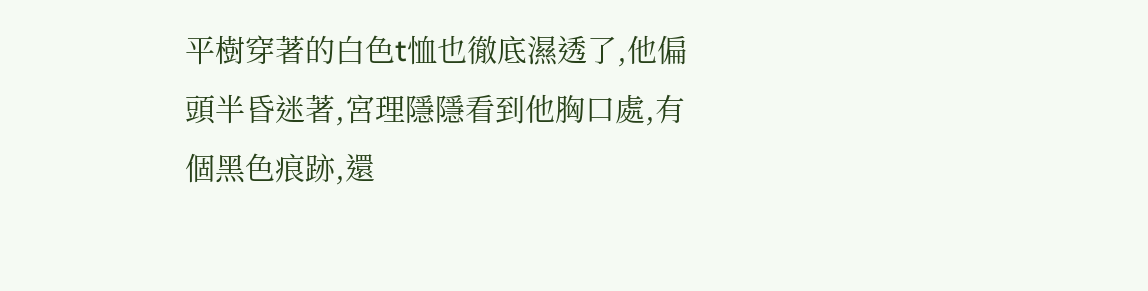平樹穿著的白色t恤也徹底濕透了,他偏頭半昏迷著,宮理隱隱看到他胸口處,有個黑色痕跡,還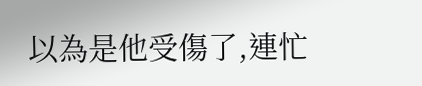以為是他受傷了,連忙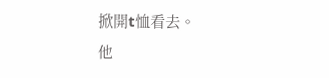掀開t恤看去。
他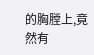的胸膛上,竟然有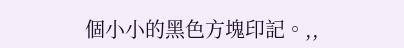個小小的黑色方塊印記。,,